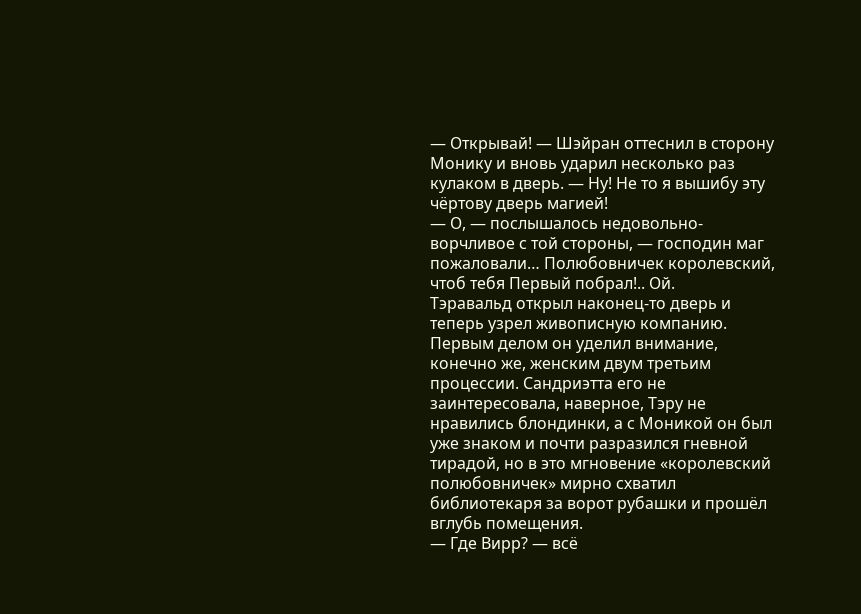— Открывай! — Шэйран оттеснил в сторону Монику и вновь ударил несколько раз кулаком в дверь. — Ну! Не то я вышибу эту чёртову дверь магией!
— О, — послышалось недовольно-ворчливое с той стороны, — господин маг пожаловали… Полюбовничек королевский, чтоб тебя Первый побрал!.. Ой.
Тэравальд открыл наконец-то дверь и теперь узрел живописную компанию. Первым делом он уделил внимание, конечно же, женским двум третьим процессии. Сандриэтта его не заинтересовала, наверное, Тэру не нравились блондинки, а с Моникой он был уже знаком и почти разразился гневной тирадой, но в это мгновение «королевский полюбовничек» мирно схватил библиотекаря за ворот рубашки и прошёл вглубь помещения.
— Где Вирр? — всё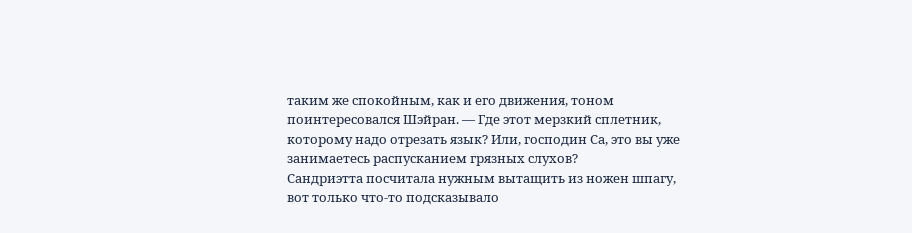таким же спокойным, как и его движения, тоном поинтересовался Шэйран. — Где этот мерзкий сплетник, которому надо отрезать язык? Или, господин Са, это вы уже занимаетесь распусканием грязных слухов?
Сандриэтта посчитала нужным вытащить из ножен шпагу, вот только что-то подсказывало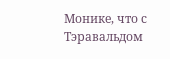Монике, что с Тэравальдом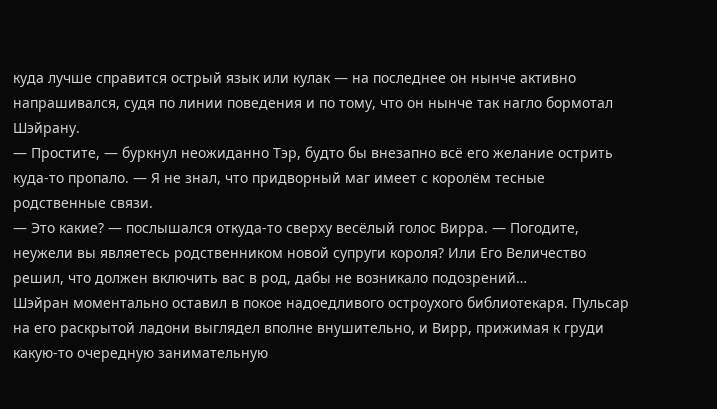куда лучше справится острый язык или кулак — на последнее он нынче активно напрашивался, судя по линии поведения и по тому, что он нынче так нагло бормотал Шэйрану.
— Простите, — буркнул неожиданно Тэр, будто бы внезапно всё его желание острить куда-то пропало. — Я не знал, что придворный маг имеет с королём тесные родственные связи.
— Это какие? — послышался откуда-то сверху весёлый голос Вирра. — Погодите, неужели вы являетесь родственником новой супруги короля? Или Его Величество решил, что должен включить вас в род, дабы не возникало подозрений…
Шэйран моментально оставил в покое надоедливого остроухого библиотекаря. Пульсар на его раскрытой ладони выглядел вполне внушительно, и Вирр, прижимая к груди какую-то очередную занимательную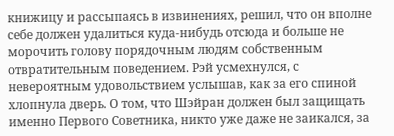книжицу и рассыпаясь в извинениях, решил, что он вполне себе должен удалиться куда-нибудь отсюда и больше не морочить голову порядочным людям собственным отвратительным поведением. Рэй усмехнулся, с невероятным удовольствием услышав, как за его спиной хлопнула дверь. О том, что Шэйран должен был защищать именно Первого Советника, никто уже даже не заикался, за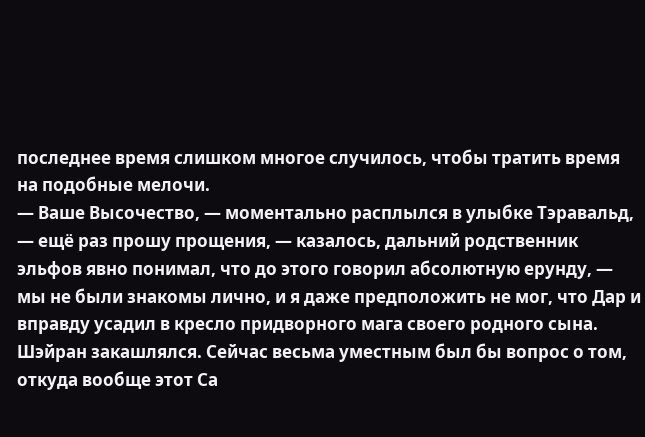последнее время слишком многое случилось, чтобы тратить время на подобные мелочи.
— Ваше Высочество, — моментально расплылся в улыбке Тэравальд, — ещё раз прошу прощения, — казалось, дальний родственник эльфов явно понимал, что до этого говорил абсолютную ерунду, — мы не были знакомы лично, и я даже предположить не мог, что Дар и вправду усадил в кресло придворного мага своего родного сына.
Шэйран закашлялся. Сейчас весьма уместным был бы вопрос о том, откуда вообще этот Са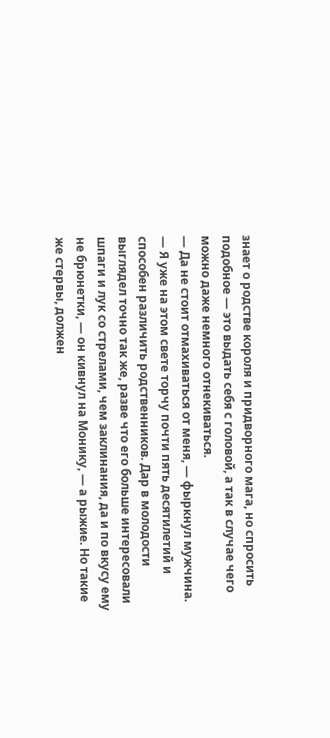знает о родстве короля и придворного мага, но спросить подобное — это выдать себя с головой, а так в случае чего можно даже немного отнекиваться.
— Да не стоит отмахиваться от меня, — фыркнул мужчина. — Я уже на этом свете торчу почти пять десятилетий и способен различить родственников. Дар в молодости выглядел точно так же, разве что его больше интересовали шпаги и лук со стрелами, чем заклинания, да и по вкусу ему не брюнетки, — он кивнул на Монику, — а рыжие. Но такие же стервы, должен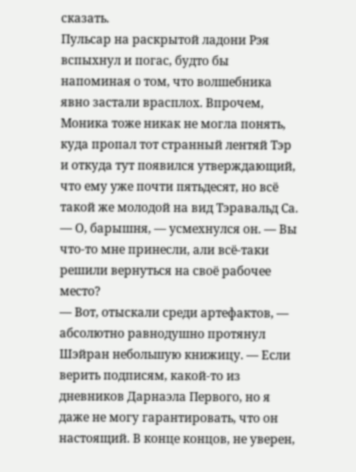сказать.
Пульсар на раскрытой ладони Рэя вспыхнул и погас, будто бы напоминая о том, что волшебника явно застали врасплох. Впрочем, Моника тоже никак не могла понять, куда пропал тот странный лентяй Тэр и откуда тут появился утверждающий, что ему уже почти пятьдесят, но всё такой же молодой на вид Тэравальд Са.
— О, барышня, — усмехнулся он. — Вы что-то мне принесли, али всё-таки решили вернуться на своё рабочее место?
— Вот, отыскали среди артефактов, — абсолютно равнодушно протянул Шэйран небольшую книжицу. — Если верить подписям, какой-то из дневников Дарнаэла Первого, но я даже не могу гарантировать, что он настоящий. В конце концов, не уверен,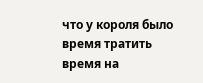что у короля было время тратить время на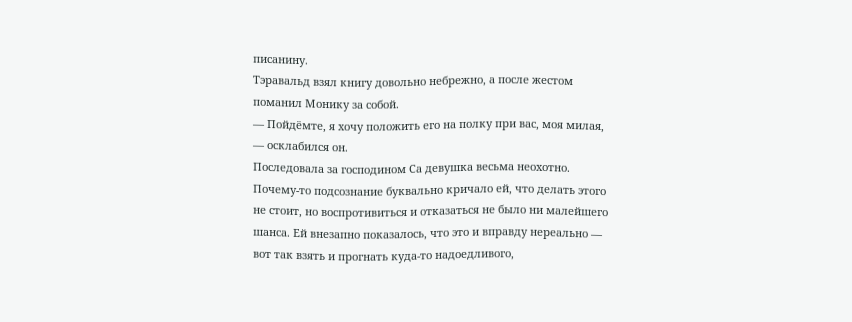писанину.
Тэравальд взял книгу довольно небрежно, а после жестом поманил Монику за собой.
— Пойдёмте, я хочу положить его на полку при вас, моя милая, — осклабился он.
Последовала за господином Са девушка весьма неохотно. Почему-то подсознание буквально кричало ей, что делать этого не стоит, но воспротивиться и отказаться не было ни малейшего шанса. Ей внезапно показалось, что это и вправду нереально — вот так взять и прогнать куда-то надоедливого,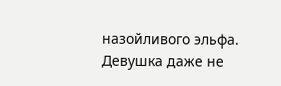назойливого эльфа. Девушка даже не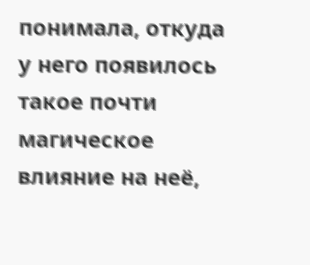понимала, откуда у него появилось такое почти магическое влияние на неё,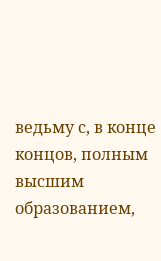ведьму с, в конце концов, полным высшим образованием,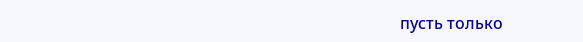пусть только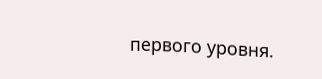первого уровня.